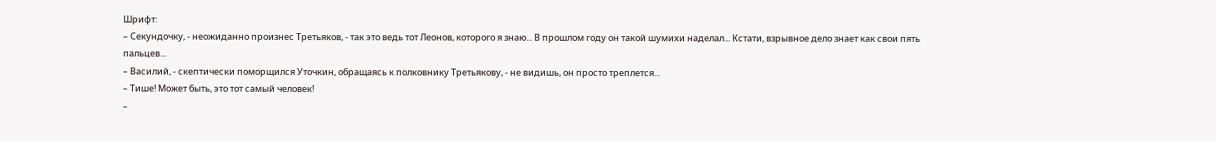Шрифт:
– Секундочку, - неожиданно произнес Третьяков, - так это ведь тот Леонов, которого я знаю... В прошлом году он такой шумихи наделал... Кстати, взрывное дело знает как свои пять пальцев...
– Василий, - скептически поморщился Уточкин, обращаясь к полковнику Третьякову, - не видишь, он просто треплется...
– Тише! Может быть, это тот самый человек!
–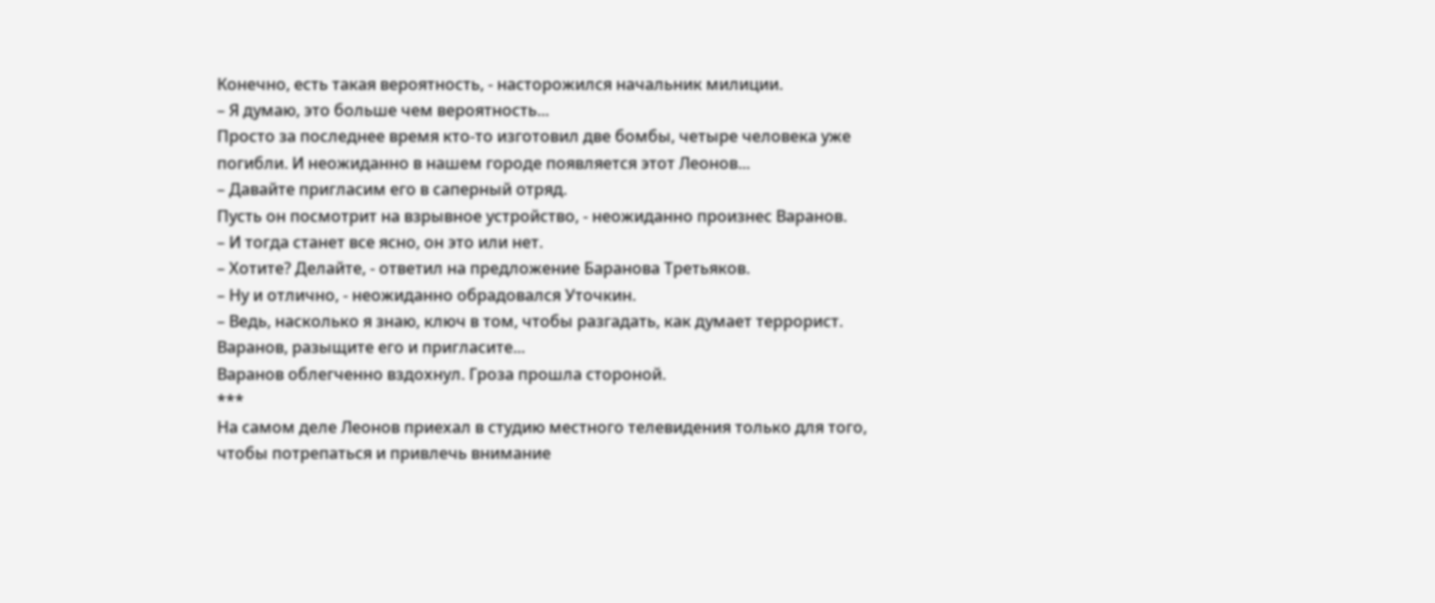Конечно, есть такая вероятность, - насторожился начальник милиции.
– Я думаю, это больше чем вероятность...
Просто за последнее время кто-то изготовил две бомбы, четыре человека уже погибли. И неожиданно в нашем городе появляется этот Леонов...
– Давайте пригласим его в саперный отряд.
Пусть он посмотрит на взрывное устройство, - неожиданно произнес Варанов.
– И тогда станет все ясно, он это или нет.
– Хотите? Делайте, - ответил на предложение Баранова Третьяков.
– Ну и отлично, - неожиданно обрадовался Уточкин.
– Ведь, насколько я знаю, ключ в том, чтобы разгадать, как думает террорист. Варанов, разыщите его и пригласите...
Варанов облегченно вздохнул. Гроза прошла стороной.
***
На самом деле Леонов приехал в студию местного телевидения только для того, чтобы потрепаться и привлечь внимание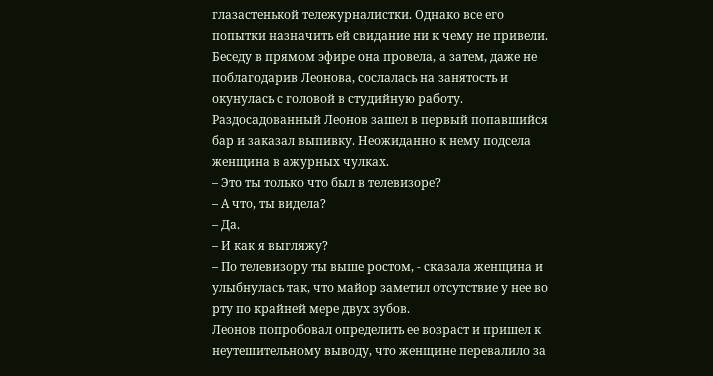глазастенькой тележурналистки. Однако все его попытки назначить ей свидание ни к чему не привели. Беседу в прямом эфире она провела, а затем, даже не поблагодарив Леонова, сослалась на занятость и окунулась с головой в студийную работу.
Раздосадованный Леонов зашел в первый попавшийся бар и заказал выпивку. Неожиданно к нему подсела женщина в ажурных чулках.
– Это ты только что был в телевизоре?
– А что, ты видела?
– Да.
– И как я выгляжу?
– По телевизору ты выше ростом, - сказала женщина и улыбнулась так, что майор заметил отсутствие у нее во рту по крайней мере двух зубов.
Леонов попробовал определить ее возраст и пришел к неутешительному выводу, что женщине перевалило за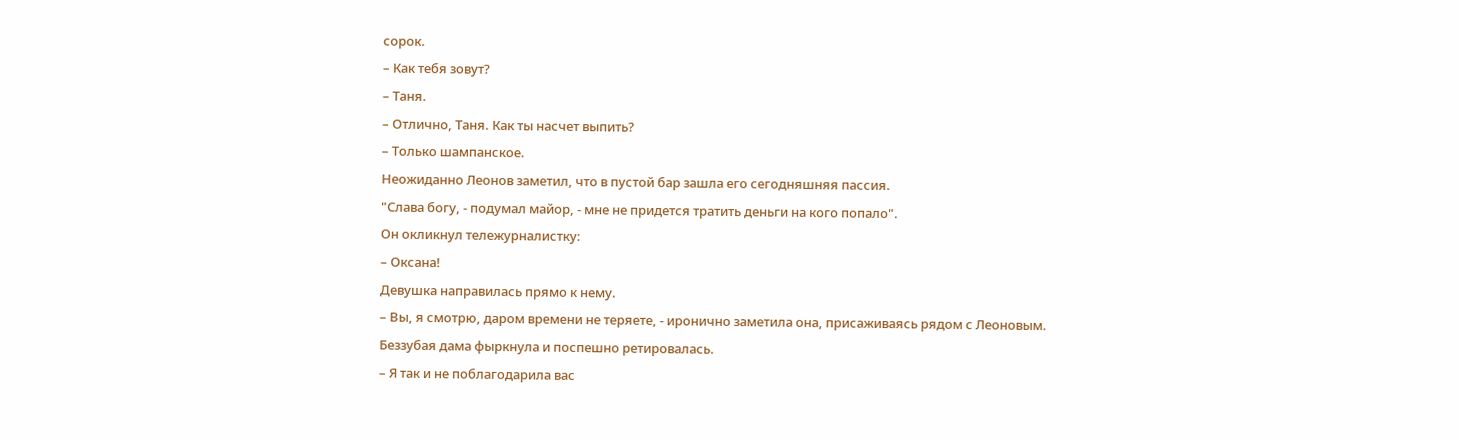сорок.
– Как тебя зовут?
– Таня.
– Отлично, Таня. Как ты насчет выпить?
– Только шампанское.
Неожиданно Леонов заметил, что в пустой бар зашла его сегодняшняя пассия.
"Слава богу, - подумал майор, - мне не придется тратить деньги на кого попало".
Он окликнул тележурналистку:
– Оксана!
Девушка направилась прямо к нему.
– Вы, я смотрю, даром времени не теряете, - иронично заметила она, присаживаясь рядом с Леоновым.
Беззубая дама фыркнула и поспешно ретировалась.
– Я так и не поблагодарила вас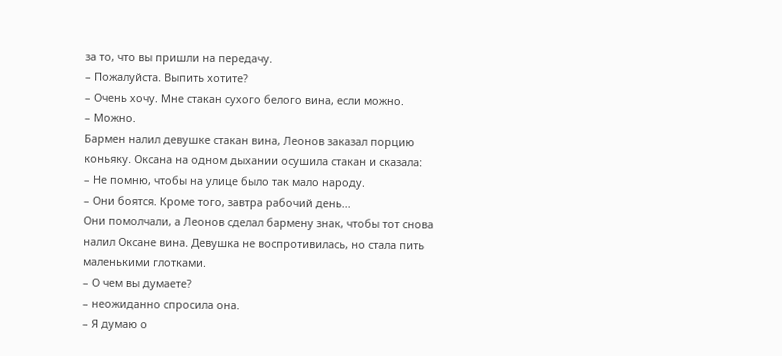за то, что вы пришли на передачу.
– Пожалуйста. Выпить хотите?
– Очень хочу. Мне стакан сухого белого вина, если можно.
– Можно.
Бармен налил девушке стакан вина, Леонов заказал порцию коньяку. Оксана на одном дыхании осушила стакан и сказала:
– Не помню, чтобы на улице было так мало народу.
– Они боятся. Кроме того, завтра рабочий день...
Они помолчали, а Леонов сделал бармену знак, чтобы тот снова налил Оксане вина. Девушка не воспротивилась, но стала пить маленькими глотками.
– О чем вы думаете?
– неожиданно спросила она.
– Я думаю о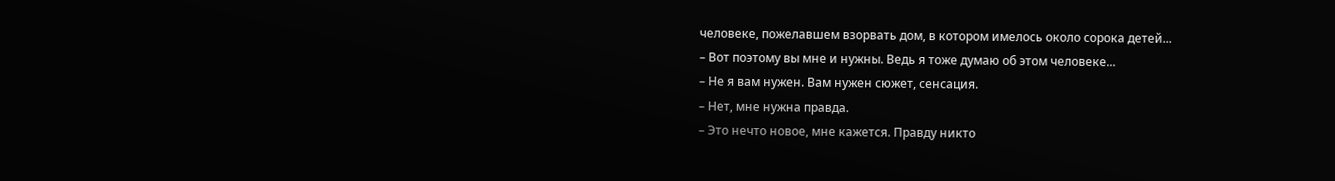человеке, пожелавшем взорвать дом, в котором имелось около сорока детей...
– Вот поэтому вы мне и нужны. Ведь я тоже думаю об этом человеке...
– Не я вам нужен. Вам нужен сюжет, сенсация.
– Нет, мне нужна правда.
– Это нечто новое, мне кажется. Правду никто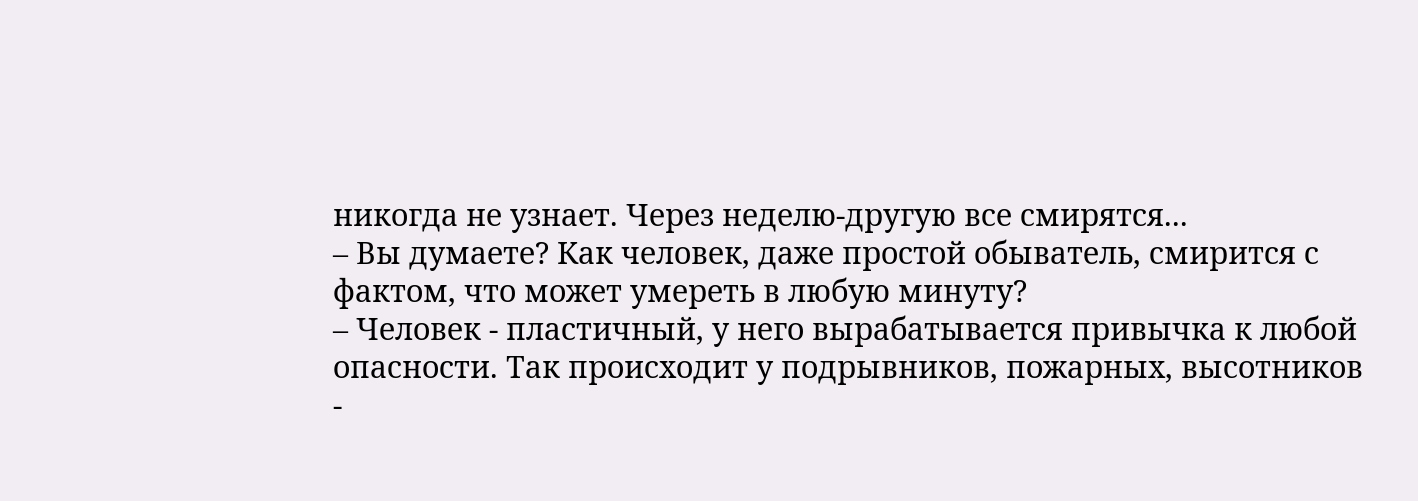никогда не узнает. Через неделю-другую все смирятся...
– Вы думаете? Как человек, даже простой обыватель, смирится с фактом, что может умереть в любую минуту?
– Человек - пластичный, у него вырабатывается привычка к любой опасности. Так происходит у подрывников, пожарных, высотников -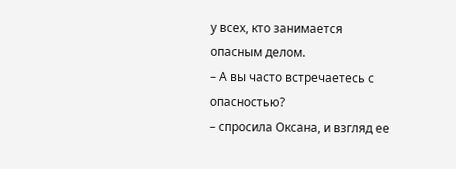у всех, кто занимается опасным делом.
– А вы часто встречаетесь с опасностью?
– спросила Оксана, и взгляд ее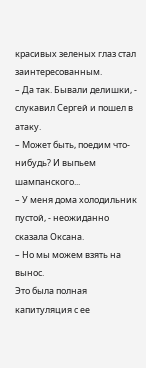красивых зеленых глаз стал заинтересованным.
– Да так. Бывали делишки, - слукавил Сергей и пошел в атаку.
– Может быть, поедим что-нибудь? И выпьем шампанского...
– У меня дома холодильник пустой, - неожиданно сказала Оксана.
– Но мы можем взять на вынос.
Это была полная капитуляция с ее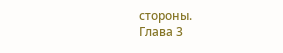стороны.
Глава 3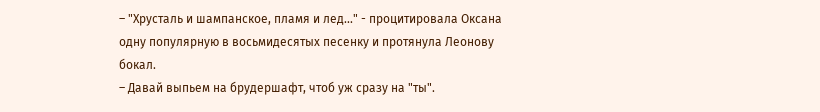– "Хрусталь и шампанское, пламя и лед..." - процитировала Оксана одну популярную в восьмидесятых песенку и протянула Леонову бокал.
– Давай выпьем на брудершафт, чтоб уж сразу на "ты".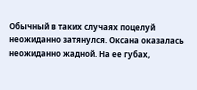Обычный в таких случаях поцелуй неожиданно затянулся. Оксана оказалась неожиданно жадной. На ее губах,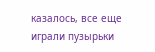казалось, все еще играли пузырьки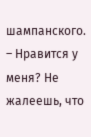шампанского.
– Нравится у меня? Не жалеешь, что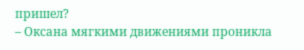пришел?
– Оксана мягкими движениями проникла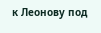к Леонову под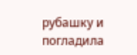рубашку и погладила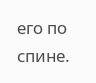его по спине.